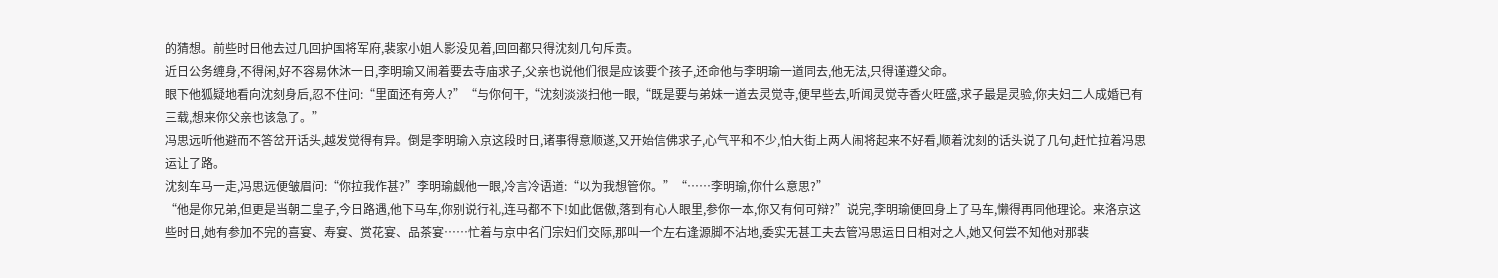的猜想。前些时日他去过几回护国将军府,裴家小姐人影没见着,回回都只得沈刻几句斥责。
近日公务缠身,不得闲,好不容易休沐一日,李明瑜又闹着要去寺庙求子,父亲也说他们很是应该要个孩子,还命他与李明瑜一道同去,他无法,只得谨遵父命。
眼下他狐疑地看向沈刻身后,忍不住问:“里面还有旁人?”“与你何干,“沈刻淡淡扫他一眼,“既是要与弟妹一道去灵觉寺,便早些去,听闻灵觉寺香火旺盛,求子最是灵验,你夫妇二人成婚已有三载,想来你父亲也该急了。”
冯思远听他避而不答岔开话头,越发觉得有异。倒是李明瑜入京这段时日,诸事得意顺遂,又开始信佛求子,心气平和不少,怕大街上两人闹将起来不好看,顺着沈刻的话头说了几句,赶忙拉着冯思运让了路。
沈刻车马一走,冯思远便皱眉问:“你拉我作甚?”李明瑜觑他一眼,冷言冷语道:“以为我想管你。”“……李明瑜,你什么意思?”
“他是你兄弟,但更是当朝二皇子,今日路遇,他下马车,你别说行礼,连马都不下!如此倨傲,落到有心人眼里,参你一本,你又有何可辩?”说完,李明瑜便回身上了马车,懒得再同他理论。来洛京这些时日,她有参加不完的喜宴、寿宴、赏花宴、品茶宴……忙着与京中名门宗妇们交际,那叫一个左右逢源脚不沾地,委实无甚工夫去管冯思运日日相对之人,她又何尝不知他对那裴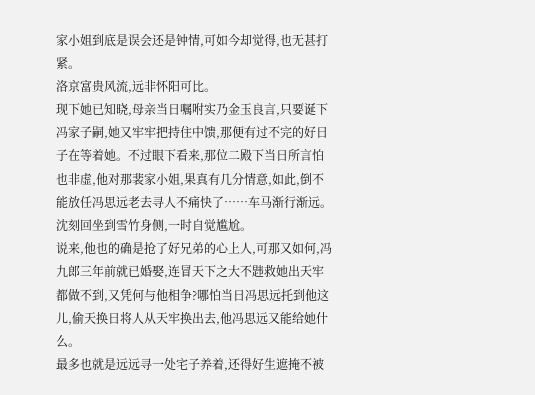家小姐到底是误会还是钟情,可如今却觉得,也无甚打紧。
洛京富贵风流,远非怀阳可比。
现下她已知晓,母亲当日嘱咐实乃金玉良言,只要诞下冯家子嗣,她又牢牢把持住中馈,那便有过不完的好日子在等着她。不过眼下看来,那位二殿下当日所言怕也非虚,他对那裴家小姐,果真有几分情意,如此,倒不能放任冯思远老去寻人不痛快了……车马渐行渐远。
沈刻回坐到雪竹身侧,一时自觉尴尬。
说来,他也的确是抢了好兄弟的心上人,可那又如何,冯九郎三年前就已婚娶,连冒天下之大不韪救她出天牢都做不到,又凭何与他相争?哪怕当日冯思远托到他这儿,偷天换日将人从天牢换出去,他冯思远又能给她什么。
最多也就是远远寻一处宅子养着,还得好生遮掩不被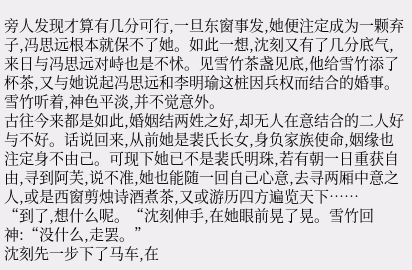旁人发现才算有几分可行,一旦东窗事发,她便注定成为一颗弃子,冯思远根本就保不了她。如此一想,沈刻又有了几分底气,来日与冯思远对峙也是不怵。见雪竹茶盏见底,他给雪竹添了杯茶,又与她说起冯思远和李明瑜这桩因兵权而结合的婚事。
雪竹听着,神色平淡,并不觉意外。
古往今来都是如此,婚姻结两姓之好,却无人在意结合的二人好与不好。话说回来,从前她是裴氏长女,身负家族使命,姻缘也注定身不由己。可现下她已不是裴氏明珠,若有朝一日重获自由,寻到阿芙,说不准,她也能随一回自己心意,去寻两厢中意之人,或是西窗剪烛诗酒煮茶,又或游历四方遍览天下……
“到了,想什么呢。“沈刻伸手,在她眼前晃了晃。雪竹回神:“没什么,走罢。”
沈刻先一步下了马车,在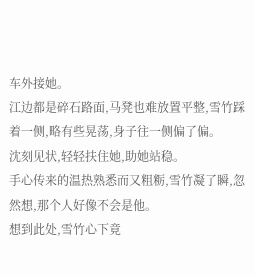车外接她。
江边都是碎石路面,马凳也难放置平整,雪竹踩着一侧,略有些晃荡,身子往一侧偏了偏。
沈刻见状,轻轻扶住她,助她站稳。
手心传来的温热熟悉而又粗粝,雪竹凝了瞬,忽然想,那个人好像不会是他。
想到此处,雪竹心下竟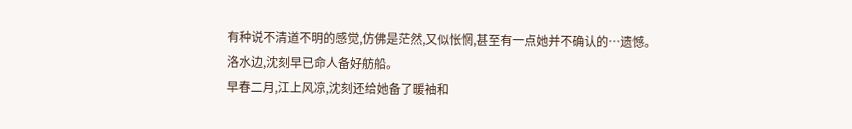有种说不清道不明的感觉,仿佛是茫然,又似怅惘,甚至有一点她并不确认的…遗憾。
洛水边,沈刻早已命人备好舫船。
早春二月,江上风凉,沈刻还给她备了暖袖和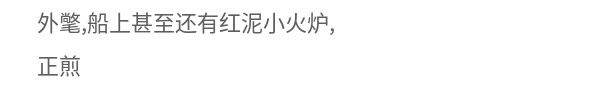外氅,船上甚至还有红泥小火炉,正煎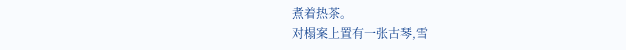煮着热茶。
对榻案上置有一张古琴,雪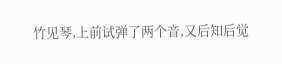竹见琴,上前试弹了两个音,又后知后觉